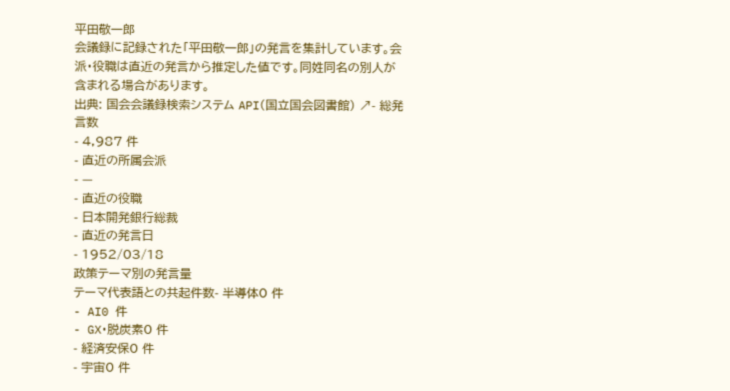平田敬一郎
会議録に記録された「平田敬一郎」の発言を集計しています。会派・役職は直近の発言から推定した値です。同姓同名の別人が含まれる場合があります。
出典: 国会会議録検索システム API(国立国会図書館) ↗- 総発言数
- 4,987 件
- 直近の所属会派
- —
- 直近の役職
- 日本開発銀行総裁
- 直近の発言日
- 1952/03/18
政策テーマ別の発言量
テーマ代表語との共起件数- 半導体0 件
- AI0 件
- GX・脱炭素0 件
- 経済安保0 件
- 宇宙0 件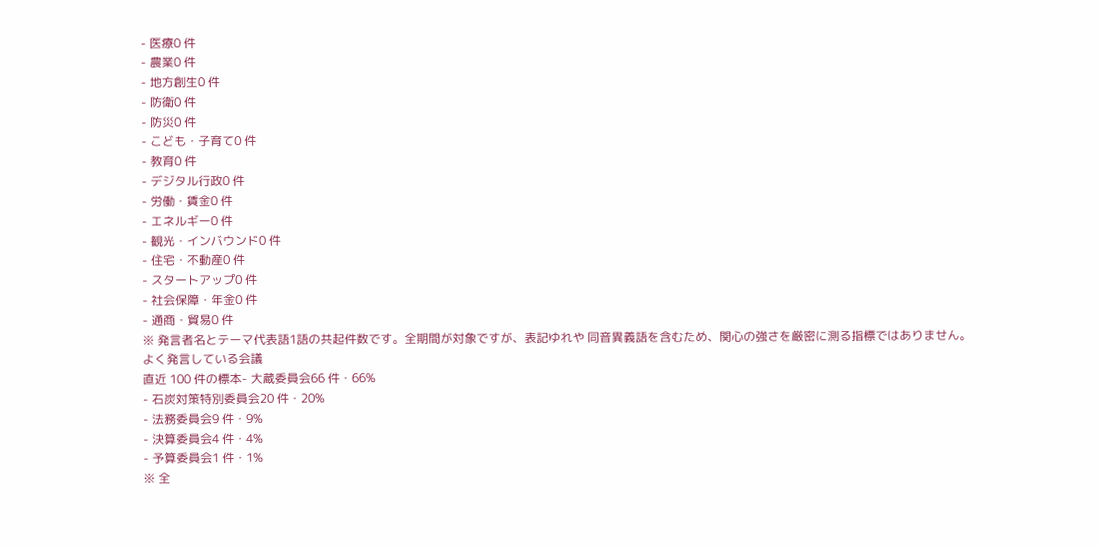- 医療0 件
- 農業0 件
- 地方創生0 件
- 防衛0 件
- 防災0 件
- こども・子育て0 件
- 教育0 件
- デジタル行政0 件
- 労働・賃金0 件
- エネルギー0 件
- 観光・インバウンド0 件
- 住宅・不動産0 件
- スタートアップ0 件
- 社会保障・年金0 件
- 通商・貿易0 件
※ 発言者名とテーマ代表語1語の共起件数です。全期間が対象ですが、表記ゆれや 同音異義語を含むため、関心の強さを厳密に測る指標ではありません。
よく発言している会議
直近 100 件の標本- 大蔵委員会66 件・66%
- 石炭対策特別委員会20 件・20%
- 法務委員会9 件・9%
- 決算委員会4 件・4%
- 予算委員会1 件・1%
※ 全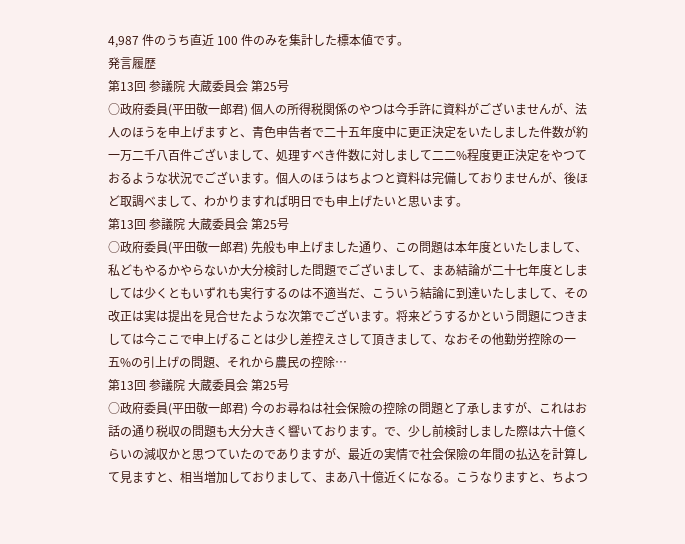4,987 件のうち直近 100 件のみを集計した標本値です。
発言履歴
第13回 参議院 大蔵委員会 第25号
○政府委員(平田敬一郎君) 個人の所得税関係のやつは今手許に資料がございませんが、法人のほうを申上げますと、青色申告者で二十五年度中に更正決定をいたしました件数が約一万二千八百件ございまして、処理すべき件数に対しまして二二%程度更正決定をやつておるような状況でございます。個人のほうはちよつと資料は完備しておりませんが、後ほど取調べまして、わかりますれば明日でも申上げたいと思います。
第13回 参議院 大蔵委員会 第25号
○政府委員(平田敬一郎君) 先般も申上げました通り、この問題は本年度といたしまして、私どもやるかやらないか大分検討した問題でございまして、まあ結論が二十七年度としましては少くともいずれも実行するのは不適当だ、こういう結論に到達いたしまして、その改正は実は提出を見合せたような次第でございます。将来どうするかという問題につきましては今ここで申上げることは少し差控えさして頂きまして、なおその他勤労控除の一五%の引上げの問題、それから農民の控除…
第13回 参議院 大蔵委員会 第25号
○政府委員(平田敬一郎君) 今のお尋ねは社会保險の控除の問題と了承しますが、これはお話の通り税収の問題も大分大きく響いております。で、少し前検討しました際は六十億くらいの減収かと思つていたのでありますが、最近の実情で社会保險の年間の払込を計算して見ますと、相当増加しておりまして、まあ八十億近くになる。こうなりますと、ちよつ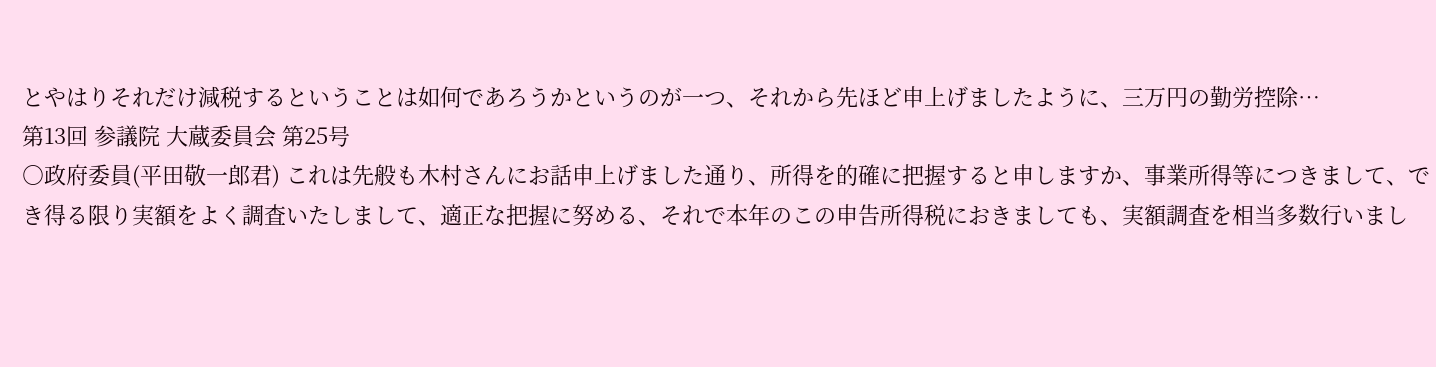とやはりそれだけ減税するということは如何であろうかというのが一つ、それから先ほど申上げましたように、三万円の勤労控除…
第13回 参議院 大蔵委員会 第25号
○政府委員(平田敬一郎君) これは先般も木村さんにお話申上げました通り、所得を的確に把握すると申しますか、事業所得等につきまして、でき得る限り実額をよく調査いたしまして、適正な把握に努める、それで本年のこの申告所得税におきましても、実額調査を相当多数行いまし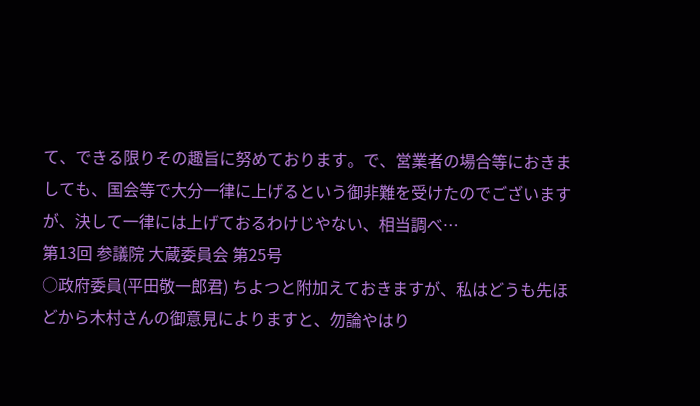て、できる限りその趣旨に努めております。で、営業者の場合等におきましても、国会等で大分一律に上げるという御非難を受けたのでございますが、決して一律には上げておるわけじやない、相当調べ…
第13回 参議院 大蔵委員会 第25号
○政府委員(平田敬一郎君) ちよつと附加えておきますが、私はどうも先ほどから木村さんの御意見によりますと、勿論やはり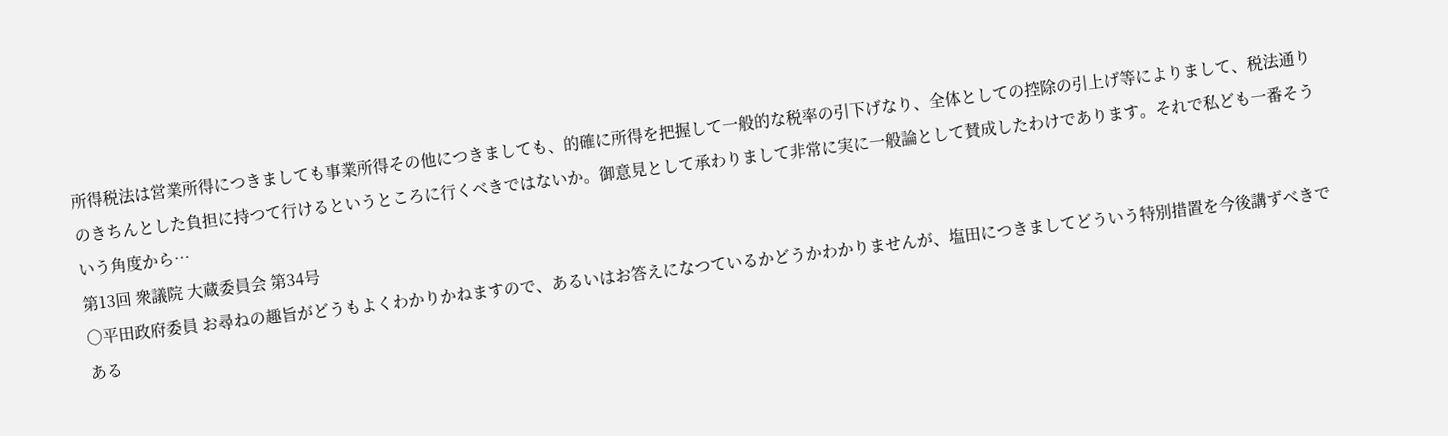所得税法は営業所得につきましても事業所得その他につきましても、的確に所得を把握して一般的な税率の引下げなり、全体としての控除の引上げ等によりまして、税法通りのきちんとした負担に持つて行けるというところに行くべきではないか。御意見として承わりまして非常に実に一般論として賛成したわけであります。それで私ども一番そういう角度から…
第13回 衆議院 大蔵委員会 第34号
○平田政府委員 お尋ねの趣旨がどうもよくわかりかねますので、あるいはお答えになつているかどうかわかりませんが、塩田につきましてどういう特別措置を今後講ずべきである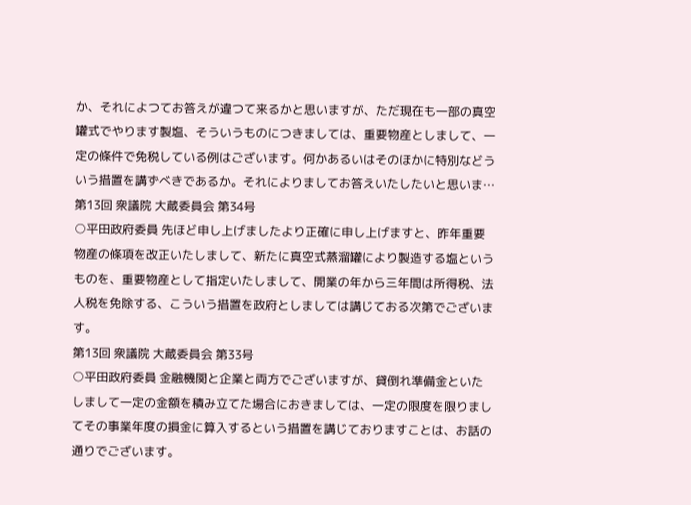か、それによつてお答えが違つて来るかと思いますが、ただ現在も一部の真空罐式でやります製塩、そういうものにつきましては、重要物産としまして、一定の條件で免税している例はございます。何かあるいはそのほかに特別などういう措置を講ずべきであるか。それによりましてお答えいたしたいと思いま…
第13回 衆議院 大蔵委員会 第34号
○平田政府委員 先ほど申し上げましたより正確に申し上げますと、昨年重要物産の條項を改正いたしまして、新たに真空式蒸溜罐により製造する塩というものを、重要物産として指定いたしまして、開業の年から三年間は所得税、法人税を免除する、こういう措置を政府としましては講じておる次第でございます。
第13回 衆議院 大蔵委員会 第33号
○平田政府委員 金融機関と企業と両方でございますが、貸倒れ準備金といたしまして一定の金額を積み立てた場合におきましては、一定の限度を限りましてその事業年度の損金に算入するという措置を講じておりますことは、お話の通りでございます。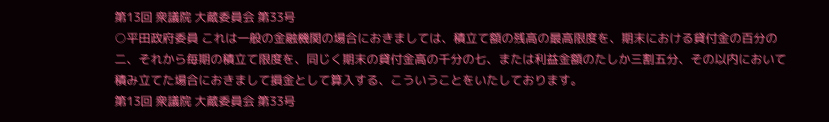第13回 衆議院 大蔵委員会 第33号
○平田政府委員 これは一般の金融機関の場合におきましては、積立て額の残高の最高限度を、期末における貸付金の百分の二、それから毎期の積立て限度を、同じく期末の貸付金高の千分の七、または利益金額のたしか三割五分、その以内において積み立てた場合におきまして損金として算入する、こういうことをいたしております。
第13回 衆議院 大蔵委員会 第33号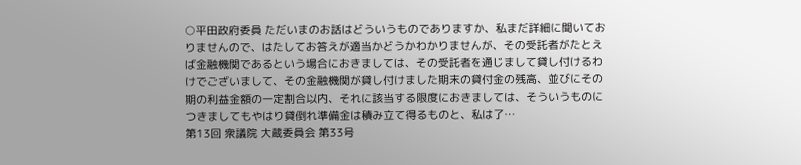○平田政府委員 ただいまのお話はどういうものでありますか、私まだ詳細に聞いておりませんので、はたしてお答えが適当かどうかわかりませんが、その受託者がたとえば金融機関であるという場合におきましては、その受託者を通じまして貸し付けるわけでございまして、その金融機関が貸し付けました期末の貸付金の残高、並びにその期の利益金額の一定割合以内、それに該当する限度におきましては、そういうものにつきましてもやはり貸倒れ準備金は積み立て得るものと、私は了…
第13回 衆議院 大蔵委員会 第33号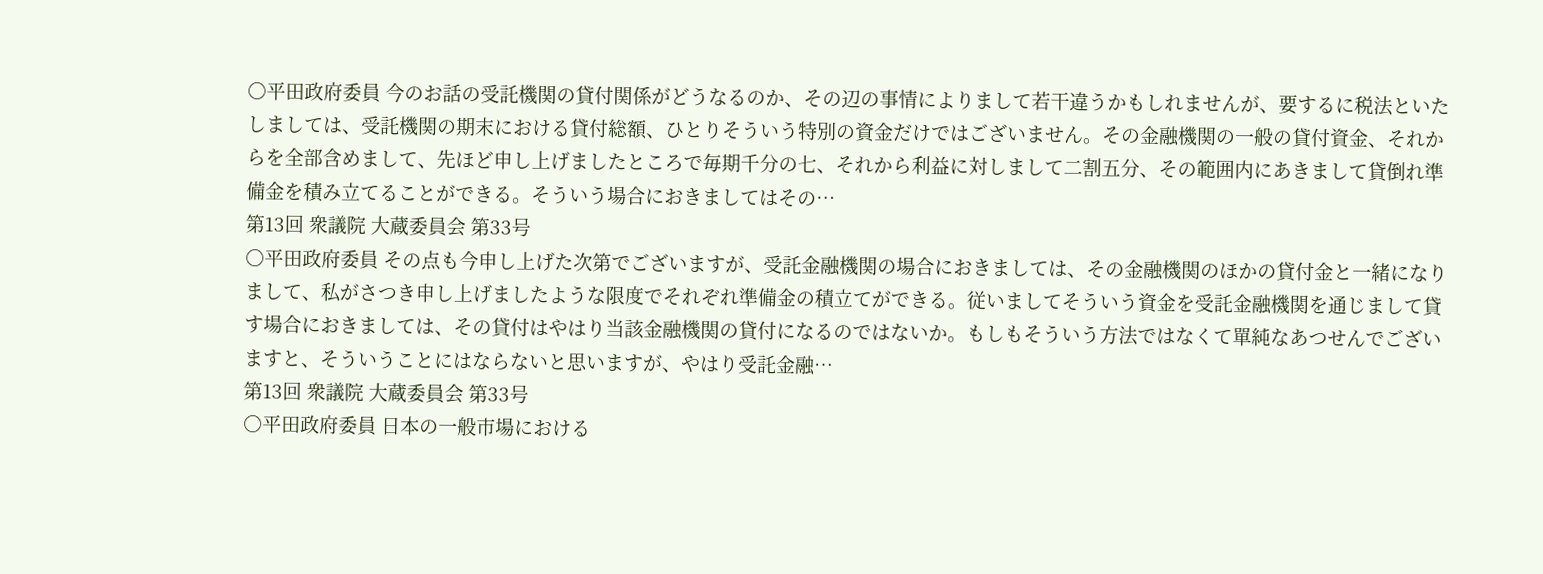○平田政府委員 今のお話の受託機関の貸付関係がどうなるのか、その辺の事情によりまして若干違うかもしれませんが、要するに税法といたしましては、受託機関の期末における貸付総額、ひとりそういう特別の資金だけではございません。その金融機関の一般の貸付資金、それからを全部含めまして、先ほど申し上げましたところで毎期千分の七、それから利益に対しまして二割五分、その範囲内にあきまして貸倒れ準備金を積み立てることができる。そういう場合におきましてはその…
第13回 衆議院 大蔵委員会 第33号
○平田政府委員 その点も今申し上げた次第でございますが、受託金融機関の場合におきましては、その金融機関のほかの貸付金と一緒になりまして、私がさつき申し上げましたような限度でそれぞれ準備金の積立てができる。従いましてそういう資金を受託金融機関を通じまして貸す場合におきましては、その貸付はやはり当該金融機関の貸付になるのではないか。もしもそういう方法ではなくて單純なあつせんでございますと、そういうことにはならないと思いますが、やはり受託金融…
第13回 衆議院 大蔵委員会 第33号
○平田政府委員 日本の一般市場における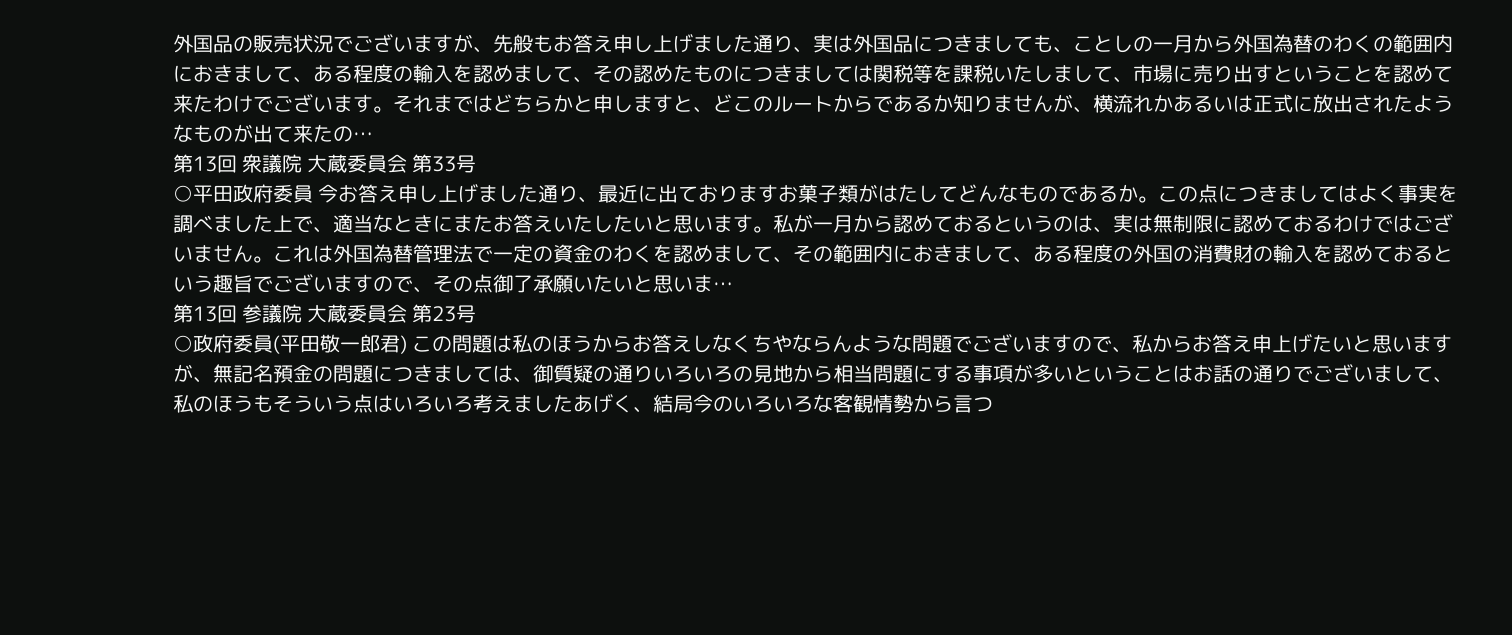外国品の販売状況でございますが、先般もお答え申し上げました通り、実は外国品につきましても、ことしの一月から外国為替のわくの範囲内におきまして、ある程度の輸入を認めまして、その認めたものにつきましては関税等を課税いたしまして、市場に売り出すということを認めて来たわけでございます。それまではどちらかと申しますと、どこのルートからであるか知りませんが、横流れかあるいは正式に放出されたようなものが出て来たの…
第13回 衆議院 大蔵委員会 第33号
○平田政府委員 今お答え申し上げました通り、最近に出ておりますお菓子類がはたしてどんなものであるか。この点につきましてはよく事実を調べました上で、適当なときにまたお答えいたしたいと思います。私が一月から認めておるというのは、実は無制限に認めておるわけではございません。これは外国為替管理法で一定の資金のわくを認めまして、その範囲内におきまして、ある程度の外国の消費財の輸入を認めておるという趣旨でございますので、その点御了承願いたいと思いま…
第13回 参議院 大蔵委員会 第23号
○政府委員(平田敬一郎君) この問題は私のほうからお答えしなくちやならんような問題でございますので、私からお答え申上げたいと思いますが、無記名預金の問題につきましては、御質疑の通りいろいろの見地から相当問題にする事項が多いということはお話の通りでございまして、私のほうもそういう点はいろいろ考えましたあげく、結局今のいろいろな客観情勢から言つ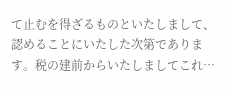て止むを得ざるものといたしまして、認めることにいたした次第であります。税の建前からいたしましてこれ…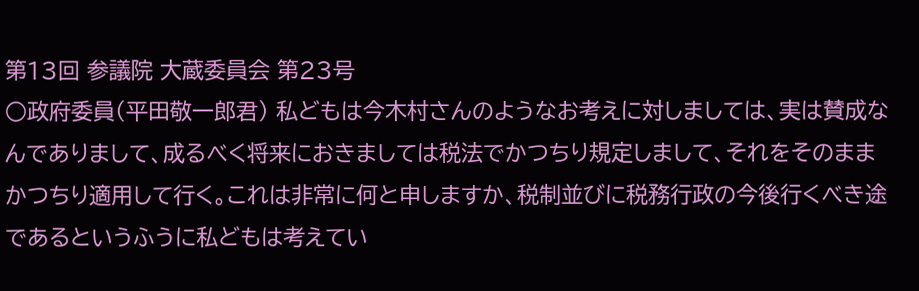第13回 参議院 大蔵委員会 第23号
○政府委員(平田敬一郎君) 私どもは今木村さんのようなお考えに対しましては、実は賛成なんでありまして、成るべく将来におきましては税法でかつちり規定しまして、それをそのままかつちり適用して行く。これは非常に何と申しますか、税制並びに税務行政の今後行くべき途であるというふうに私どもは考えてい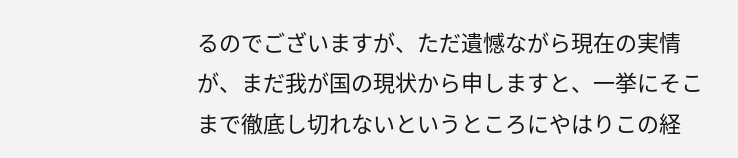るのでございますが、ただ遺憾ながら現在の実情が、まだ我が国の現状から申しますと、一挙にそこまで徹底し切れないというところにやはりこの経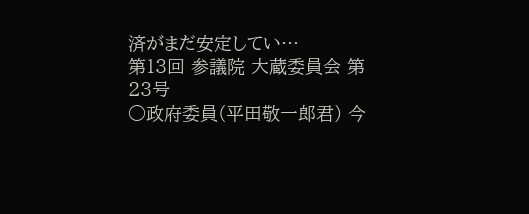済がまだ安定してい…
第13回 参議院 大蔵委員会 第23号
○政府委員(平田敬一郎君) 今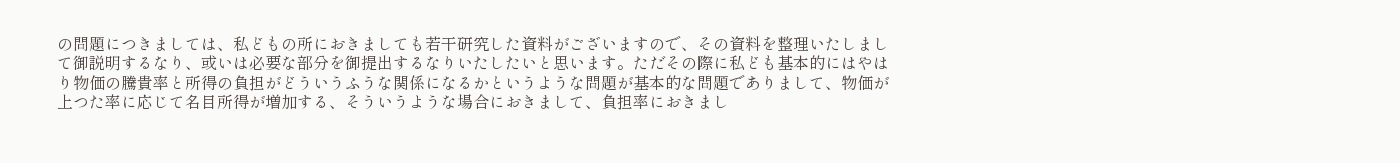の問題につきましては、私どもの所におきましても若干研究した資料がございますので、その資料を整理いたしまして御説明するなり、或いは必要な部分を御提出するなりいたしたいと思います。ただその際に私ども基本的にはやはり物価の騰貴率と所得の負担がどういうふうな関係になるかというような問題が基本的な問題でありまして、物価が上つた率に応じて名目所得が増加する、そういうような場合におきまして、負担率におきまし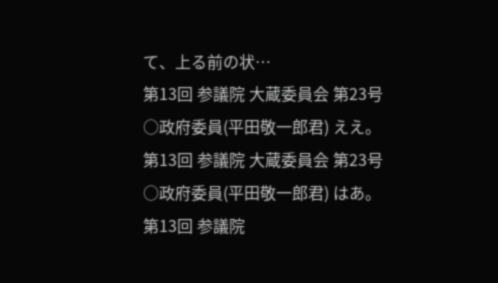て、上る前の状…
第13回 参議院 大蔵委員会 第23号
○政府委員(平田敬一郎君) ええ。
第13回 参議院 大蔵委員会 第23号
○政府委員(平田敬一郎君) はあ。
第13回 参議院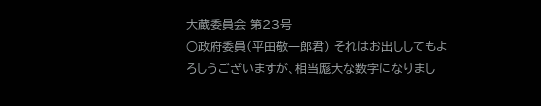大蔵委員会 第23号
○政府委員(平田敬一郎君) それはお出ししてもよろしうございますが、相当厖大な数字になりまし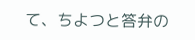て、ちよつと答弁の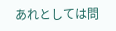あれとしては問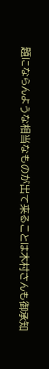題にならんような相当なものが出て来ることは木村さんも御承知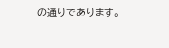の通りであります。